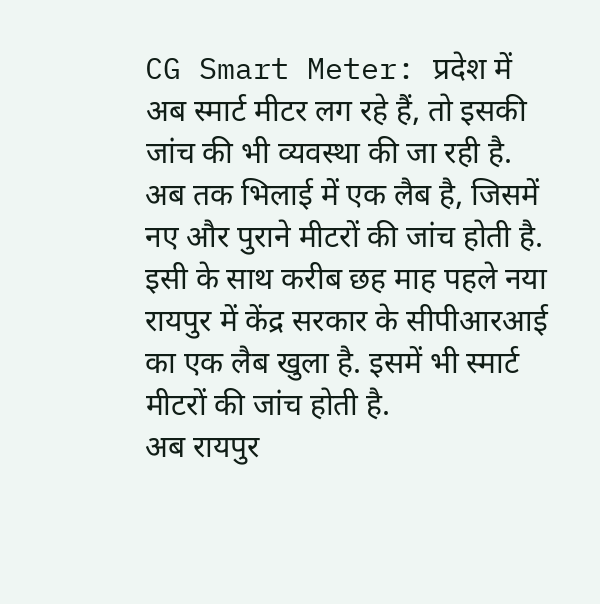CG Smart Meter: प्रदेश में अब स्मार्ट मीटर लग रहे हैं, तो इसकी जांच की भी व्यवस्था की जा रही है. अब तक भिलाई में एक लैब है, जिसमें नए और पुराने मीटरों की जांच होती है. इसी के साथ करीब छह माह पहले नया रायपुर में केंद्र सरकार के सीपीआरआई का एक लैब खुला है. इसमें भी स्मार्ट मीटरों की जांच होती है.
अब रायपुर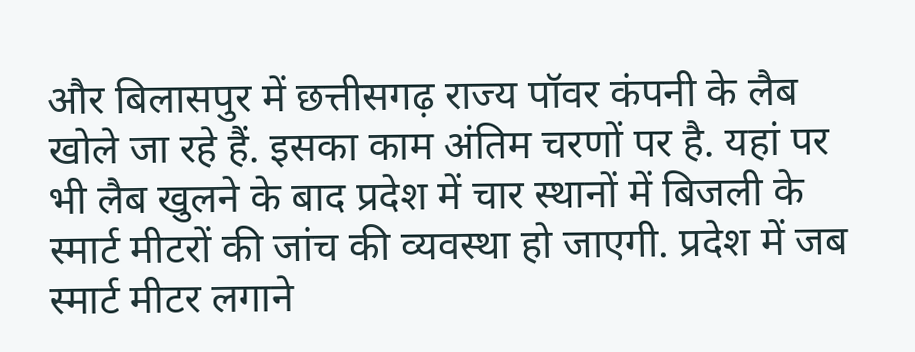और बिलासपुर में छत्तीसगढ़ राज्य पॉवर कंपनी के लैब खोले जा रहे हैं. इसका काम अंतिम चरणों पर है. यहां पर भी लैब खुलने के बाद प्रदेश में चार स्थानों में बिजली के स्मार्ट मीटरों की जांच की व्यवस्था हो जाएगी. प्रदेश में जब स्मार्ट मीटर लगाने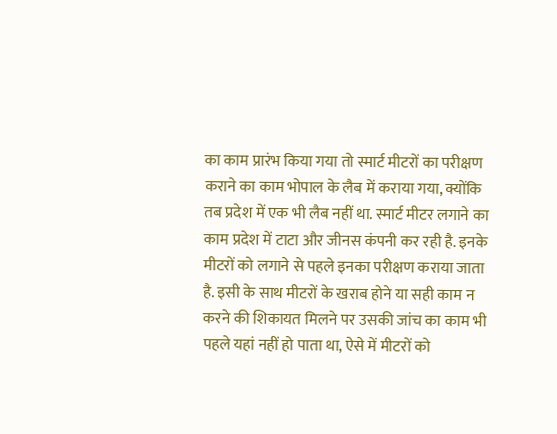का काम प्रारंभ किया गया तो स्मार्ट मीटरों का परीक्षण कराने का काम भोपाल के लैब में कराया गया, क्योंकि तब प्रदेश में एक भी लैब नहीं था. स्मार्ट मीटर लगाने का काम प्रदेश में टाटा और जीनस कंपनी कर रही है. इनके मीटरों को लगाने से पहले इनका परीक्षण कराया जाता है. इसी के साथ मीटरों के खराब होने या सही काम न करने की शिकायत मिलने पर उसकी जांच का काम भी पहले यहां नहीं हो पाता था, ऐसे में मीटरों को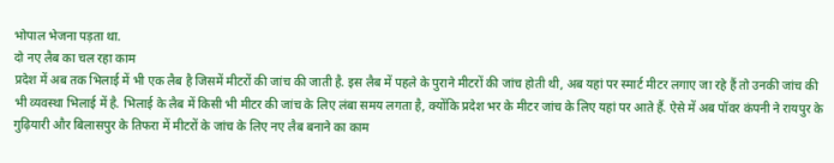भोपाल भेजना पड़ता था.
दो नए लैब का चल रहा काम
प्रदेश में अब तक भिलाई में भी एक लैब है जिसमें मीटरों की जांच की जाती है. इस लैब में पहले के पुराने मीटरों की जांच होती थी, अब यहां पर स्मार्ट मीटर लगाए जा रहे हैं तो उनकी जांच की भी व्यवस्था भिलाई में है. भिलाई के लैब में किसी भी मीटर की जांच के लिए लंबा समय लगता है, क्योंकि प्रदेश भर के मीटर जांच के लिए यहां पर आते हैं. ऐसे में अब पॉवर कंपनी ने रायपुर के गुढ़ियारी और बिलासपुर के तिफरा में मीटरों के जांच के लिए नए लैब बनाने का काम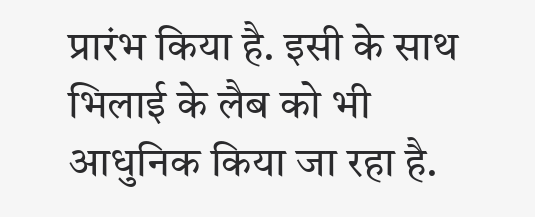प्रारंभ किया है. इसी के साथ भिलाई के लैब को भी आधुनिक किया जा रहा है.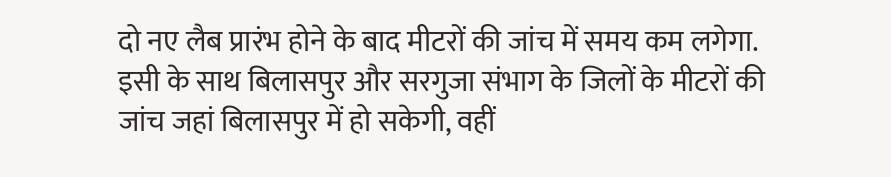दो नए लैब प्रारंभ होने के बाद मीटरों की जांच में समय कम लगेगा. इसी के साथ बिलासपुर और सरगुजा संभाग के जिलों के मीटरों की जांच जहां बिलासपुर में हो सकेगी, वहीं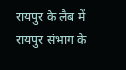रायपुर के लैब में रायपुर संभाग के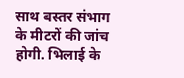साथ बस्तर संभाग के मीटरों की जांच होगी. भिलाई के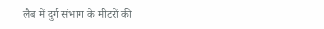लैब में दुर्ग संभाग के मीटरों की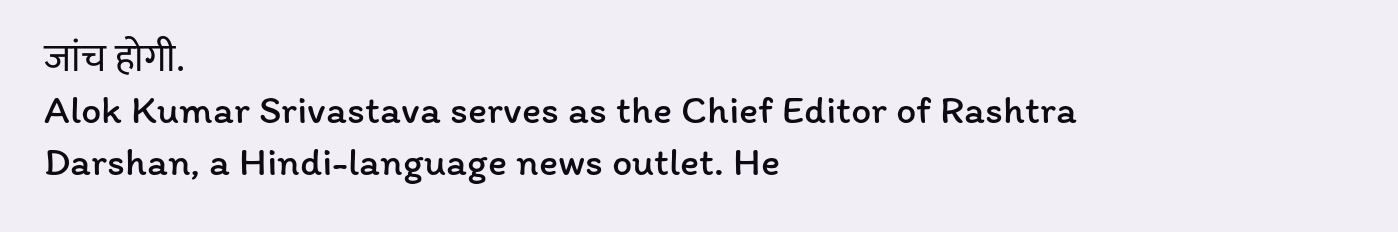जांच होगी.
Alok Kumar Srivastava serves as the Chief Editor of Rashtra Darshan, a Hindi-language news outlet. He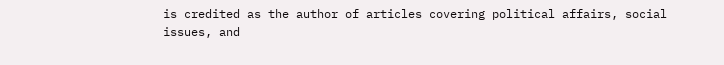is credited as the author of articles covering political affairs, social issues, and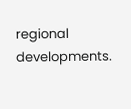regional developments.